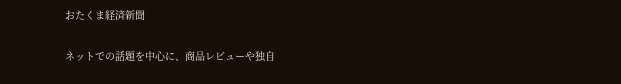おたくま経済新聞

ネットでの話題を中心に、商品レビューや独自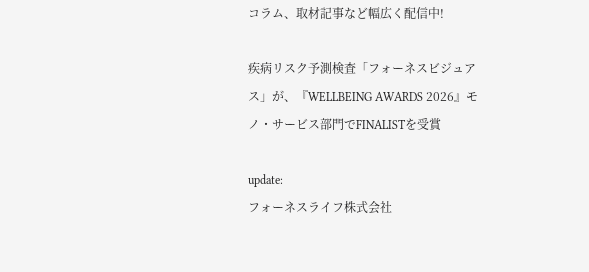コラム、取材記事など幅広く配信中!

疾病リスク予測検査「フォーネスビジュアス」が、『WELLBEING AWARDS 2026』モノ・サービス部門でFINALISTを受賞

update:
フォーネスライフ株式会社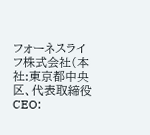フォーネスライフ株式会社(本社:東京都中央区、代表取締役CEO: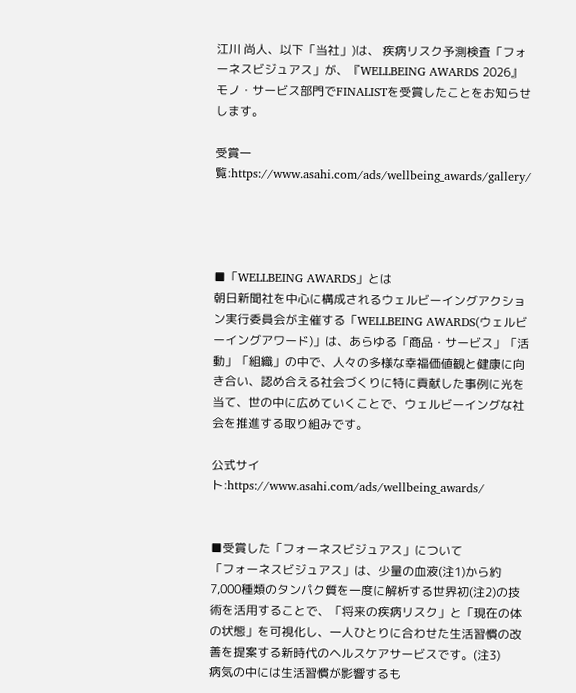江川 尚人、以下「当社」)は、 疾病リスク予測検査「フォーネスビジュアス」が、『WELLBEING AWARDS 2026』モノ・サービス部門でFINALISTを受賞したことをお知らせします。

受賞一覧:https://www.asahi.com/ads/wellbeing_awards/gallery/




■「WELLBEING AWARDS」とは
朝日新聞社を中心に構成されるウェルビーイングアクション実行委員会が主催する「WELLBEING AWARDS(ウェルビーイングアワード)」は、あらゆる「商品・サービス」「活動」「組織」の中で、人々の多様な幸福価値観と健康に向き合い、認め合える社会づくりに特に貢献した事例に光を当て、世の中に広めていくことで、ウェルビーイングな社会を推進する取り組みです。

公式サイト:https://www.asahi.com/ads/wellbeing_awards/


■受賞した「フォーネスビジュアス」について
「フォーネスビジュアス」は、少量の血液(注1)から約7,000種類のタンパク質を一度に解析する世界初(注2)の技術を活用することで、「将来の疾病リスク」と「現在の体の状態」を可視化し、一人ひとりに合わせた生活習慣の改善を提案する新時代のヘルスケアサービスです。(注3)
病気の中には生活習慣が影響するも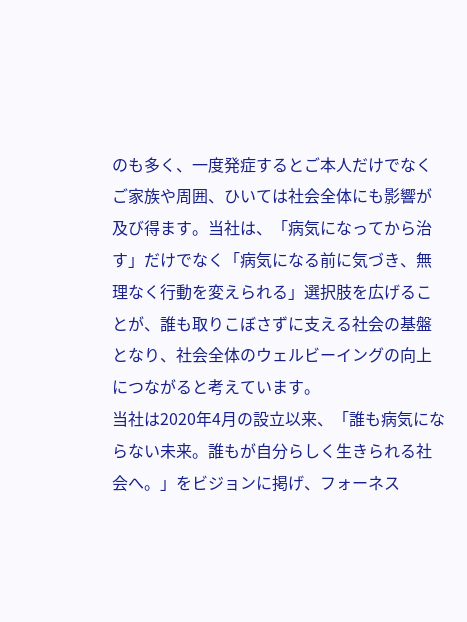のも多く、一度発症するとご本人だけでなくご家族や周囲、ひいては社会全体にも影響が及び得ます。当社は、「病気になってから治す」だけでなく「病気になる前に気づき、無理なく行動を変えられる」選択肢を広げることが、誰も取りこぼさずに支える社会の基盤となり、社会全体のウェルビーイングの向上につながると考えています。
当社は2020年4月の設立以来、「誰も病気にならない未来。誰もが自分らしく生きられる社会へ。」をビジョンに掲げ、フォーネス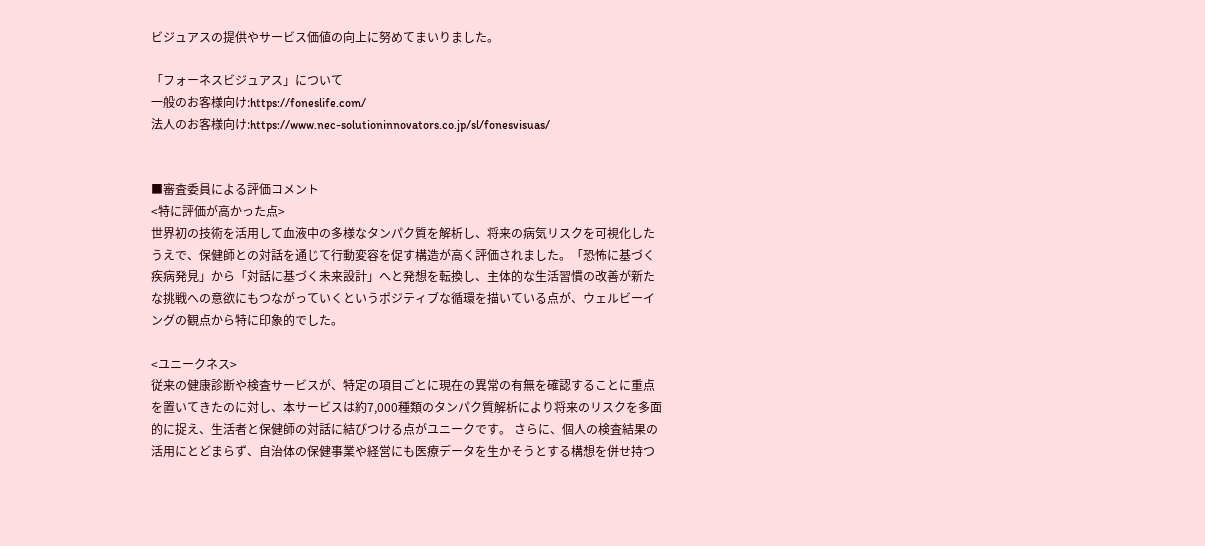ビジュアスの提供やサービス価値の向上に努めてまいりました。

「フォーネスビジュアス」について
一般のお客様向け:https://foneslife.com/
法人のお客様向け:https://www.nec-solutioninnovators.co.jp/sl/fonesvisuas/


■審査委員による評価コメント
<特に評価が高かった点>
世界初の技術を活用して血液中の多様なタンパク質を解析し、将来の病気リスクを可視化したうえで、保健師との対話を通じて行動変容を促す構造が高く評価されました。「恐怖に基づく疾病発見」から「対話に基づく未来設計」へと発想を転換し、主体的な生活習慣の改善が新たな挑戦への意欲にもつながっていくというポジティブな循環を描いている点が、ウェルビーイングの観点から特に印象的でした。

<ユニークネス>
従来の健康診断や検査サービスが、特定の項目ごとに現在の異常の有無を確認することに重点を置いてきたのに対し、本サービスは約7,000種類のタンパク質解析により将来のリスクを多面的に捉え、生活者と保健師の対話に結びつける点がユニークです。 さらに、個人の検査結果の活用にとどまらず、自治体の保健事業や経営にも医療データを生かそうとする構想を併せ持つ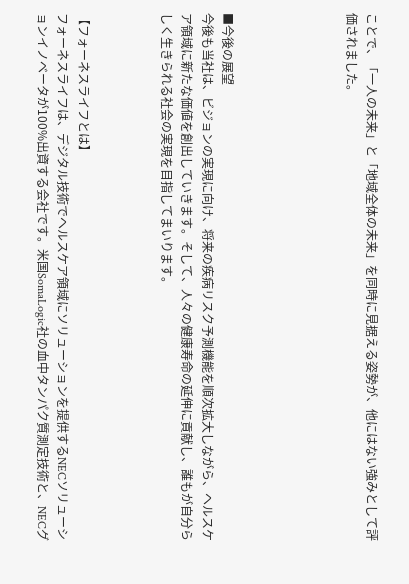ことで、「一人の未来」と「地域全体の未来」を同時に見据える姿勢が、他にはない強みとして評価されました。





■今後の展望
今後も当社は、ビジョンの実現に向け、将来の疾病リスク予測機能を順次拡大しながら、ヘルスケア領域に新たな価値を創出していきます。そして、人々の健康寿命の延伸に貢献し、誰もが自分らしく生きられる社会の実現を目指してまいります。



【フォーネスライフとは】
フォーネスライフは、デジタル技術でヘルスケア領域にソリューションを提供するNECソリューションイノベータが100%出資する会社です。米国SomaLogic社の血中タンパク質測定技術と、NECグ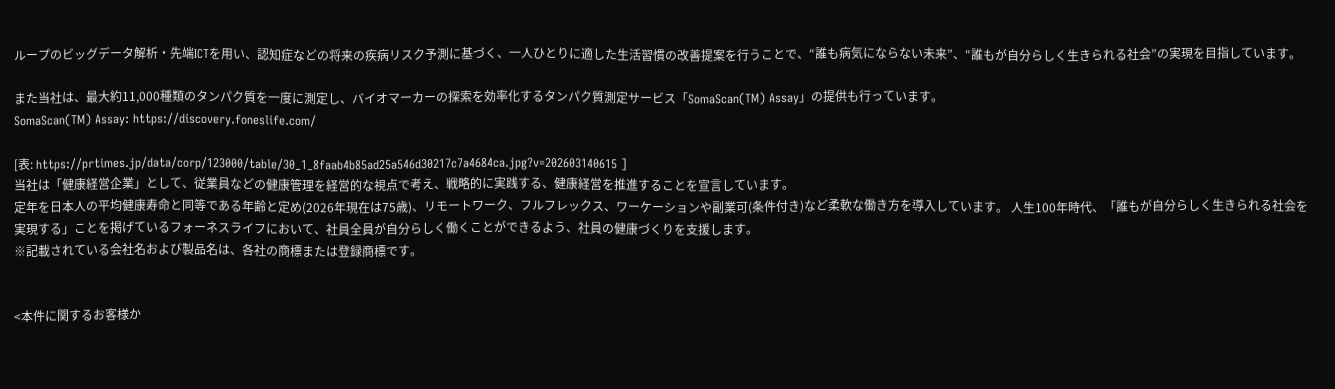ループのビッグデータ解析・先端ICTを用い、認知症などの将来の疾病リスク予測に基づく、一人ひとりに適した生活習慣の改善提案を行うことで、“誰も病気にならない未来”、“誰もが自分らしく生きられる社会”の実現を目指しています。

また当社は、最大約11,000種類のタンパク質を一度に測定し、バイオマーカーの探索を効率化するタンパク質測定サービス「SomaScan(TM) Assay」の提供も行っています。
SomaScan(TM) Assay: https://discovery.foneslife.com/

[表: https://prtimes.jp/data/corp/123000/table/30_1_8faab4b85ad25a546d30217c7a4684ca.jpg?v=202603140615 ]
当社は「健康経営企業」として、従業員などの健康管理を経営的な視点で考え、戦略的に実践する、健康経営を推進することを宣言しています。
定年を日本人の平均健康寿命と同等である年齢と定め(2026年現在は75歳)、リモートワーク、フルフレックス、ワーケーションや副業可(条件付き)など柔軟な働き方を導入しています。 人生100年時代、「誰もが自分らしく生きられる社会を実現する」ことを掲げているフォーネスライフにおいて、社員全員が自分らしく働くことができるよう、社員の健康づくりを支援します。
※記載されている会社名および製品名は、各社の商標または登録商標です。


<本件に関するお客様か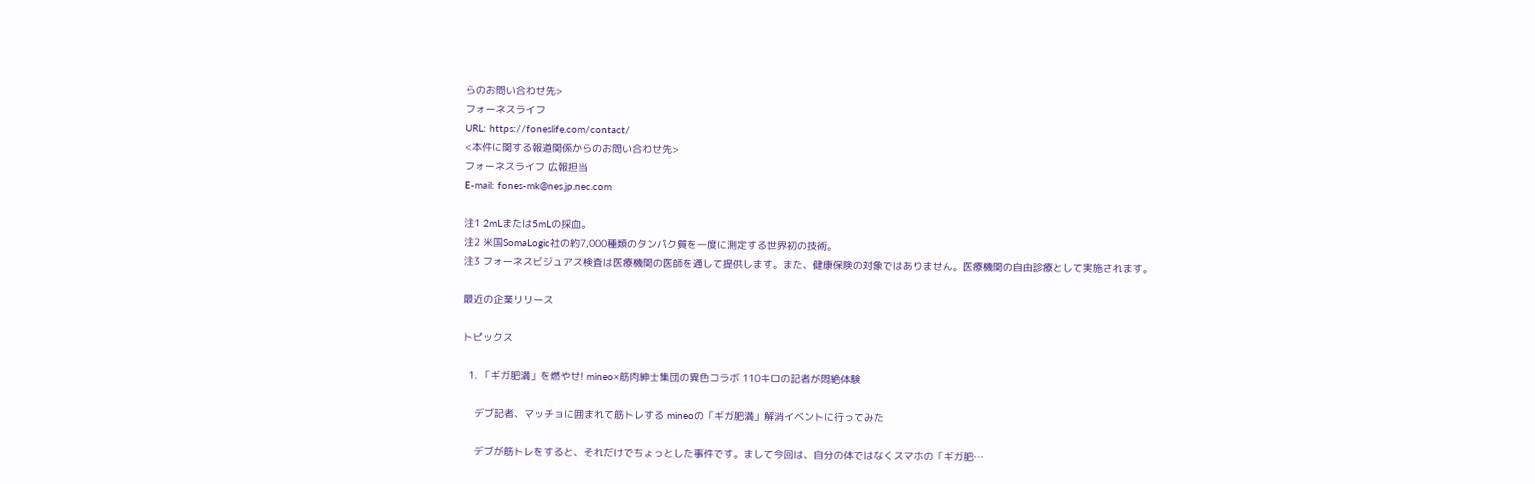らのお問い合わせ先>
フォーネスライフ
URL: https://foneslife.com/contact/
<本件に関する報道関係からのお問い合わせ先>
フォーネスライフ 広報担当
E-mail: fones-mk@nes.jp.nec.com

注1 2mLまたは5mLの採血。
注2 米国SomaLogic社の約7,000種類のタンパク質を一度に測定する世界初の技術。
注3 フォーネスビジュアス検査は医療機関の医師を通して提供します。また、健康保険の対象ではありません。医療機関の自由診療として実施されます。

最近の企業リリース

トピックス

  1. 「ギガ肥満」を燃やせ! mineo×筋肉紳士集団の異色コラボ 110キロの記者が悶絶体験

    デブ記者、マッチョに囲まれて筋トレする mineoの「ギガ肥満」解消イベントに行ってみた

    デブが筋トレをすると、それだけでちょっとした事件です。まして今回は、自分の体ではなくスマホの「ギガ肥…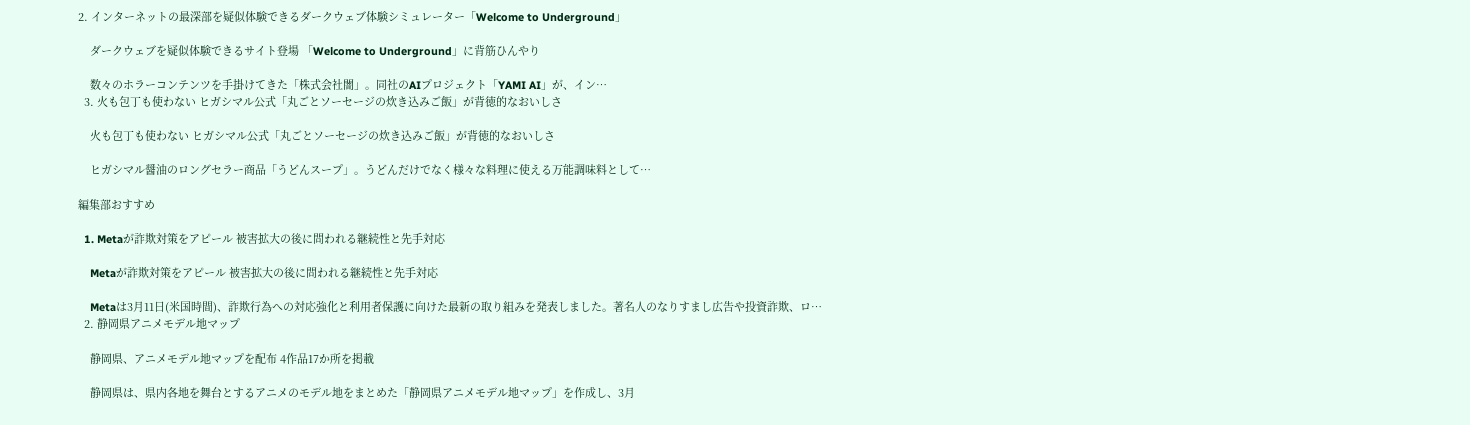2. インターネットの最深部を疑似体験できるダークウェブ体験シミュレーター「Welcome to Underground」

    ダークウェブを疑似体験できるサイト登場 「Welcome to Underground」に背筋ひんやり

    数々のホラーコンテンツを手掛けてきた「株式会社闇」。同社のAIプロジェクト「YAMI AI」が、イン…
  3. 火も包丁も使わない ヒガシマル公式「丸ごとソーセージの炊き込みご飯」が背徳的なおいしさ

    火も包丁も使わない ヒガシマル公式「丸ごとソーセージの炊き込みご飯」が背徳的なおいしさ

    ヒガシマル醤油のロングセラー商品「うどんスープ」。うどんだけでなく様々な料理に使える万能調味料として…

編集部おすすめ

  1. Metaが詐欺対策をアピール 被害拡大の後に問われる継続性と先手対応

    Metaが詐欺対策をアピール 被害拡大の後に問われる継続性と先手対応

    Metaは3月11日(米国時間)、詐欺行為への対応強化と利用者保護に向けた最新の取り組みを発表しました。著名人のなりすまし広告や投資詐欺、ロ…
  2. 静岡県アニメモデル地マップ

    静岡県、アニメモデル地マップを配布 4作品17か所を掲載

    静岡県は、県内各地を舞台とするアニメのモデル地をまとめた「静岡県アニメモデル地マップ」を作成し、3月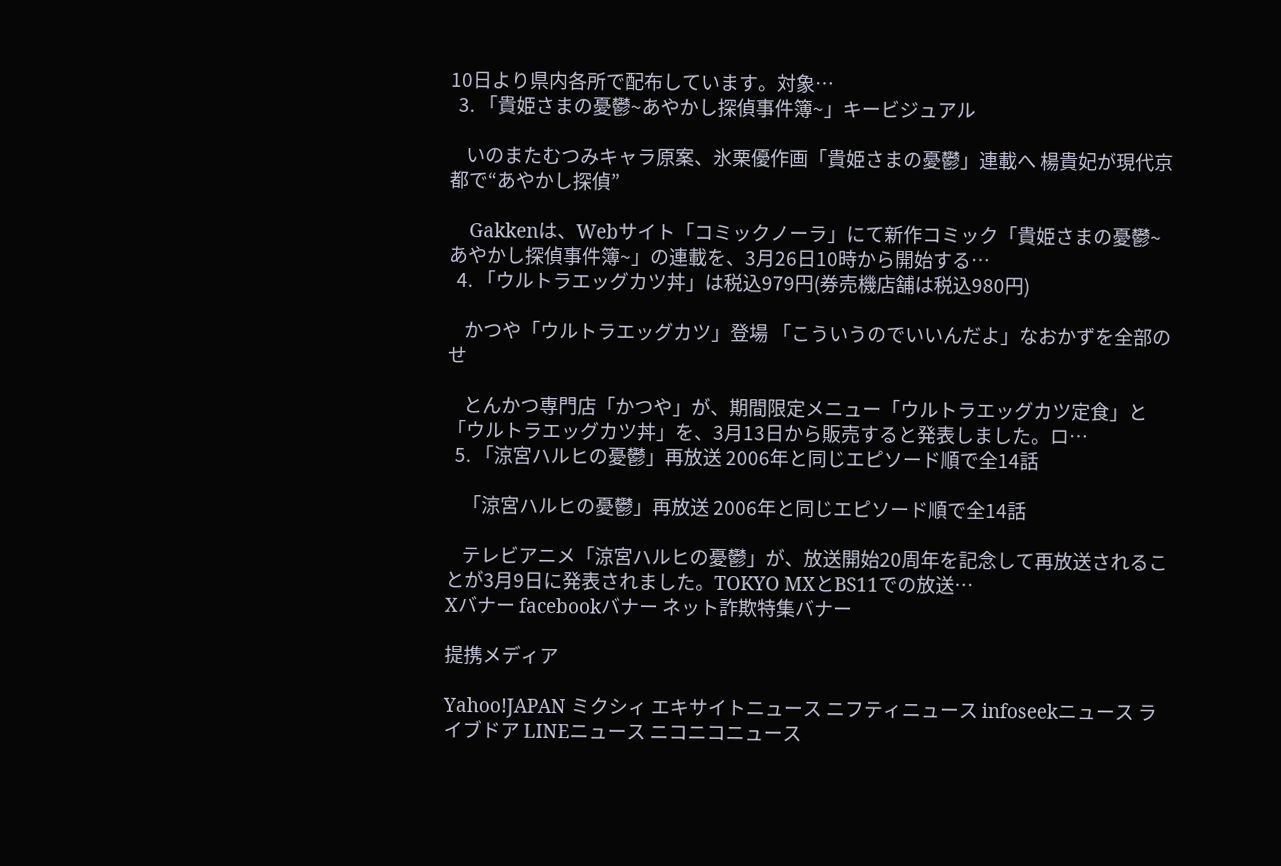10日より県内各所で配布しています。対象…
  3. 「貴姫さまの憂鬱~あやかし探偵事件簿~」キービジュアル

    いのまたむつみキャラ原案、氷栗優作画「貴姫さまの憂鬱」連載へ 楊貴妃が現代京都で“あやかし探偵”

    Gakkenは、Webサイト「コミックノーラ」にて新作コミック「貴姫さまの憂鬱~あやかし探偵事件簿~」の連載を、3月26日10時から開始する…
  4. 「ウルトラエッグカツ丼」は税込979円(券売機店舗は税込980円)

    かつや「ウルトラエッグカツ」登場 「こういうのでいいんだよ」なおかずを全部のせ

    とんかつ専門店「かつや」が、期間限定メニュー「ウルトラエッグカツ定食」と「ウルトラエッグカツ丼」を、3月13日から販売すると発表しました。ロ…
  5. 「涼宮ハルヒの憂鬱」再放送 2006年と同じエピソード順で全14話

    「涼宮ハルヒの憂鬱」再放送 2006年と同じエピソード順で全14話

    テレビアニメ「涼宮ハルヒの憂鬱」が、放送開始20周年を記念して再放送されることが3月9日に発表されました。TOKYO MXとBS11での放送…
Xバナー facebookバナー ネット詐欺特集バナー

提携メディア

Yahoo!JAPAN ミクシィ エキサイトニュース ニフティニュース infoseekニュース ライブドア LINEニュース ニコニコニュース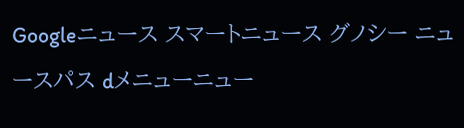Googleニュース スマートニュース グノシー ニュースパス dメニューニュー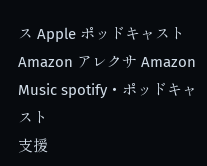ス Apple ポッドキャスト Amazon アレクサ Amazon Music spotify・ポッドキャスト
支援